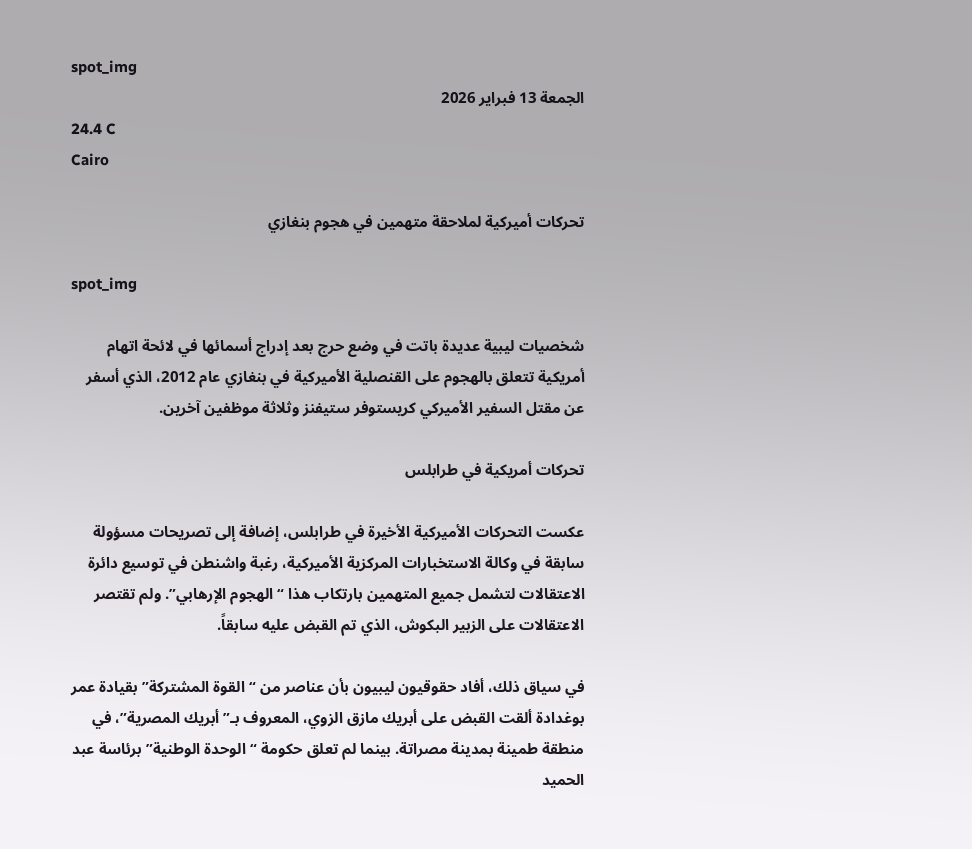spot_img
الجمعة 13 فبراير 2026
24.4 C
Cairo

تحركات أميركية لملاحقة متهمين في هجوم بنغازي

spot_img

شخصيات ليبية عديدة باتت في وضع حرج بعد إدراج أسمائها في لائحة اتهام أمريكية تتعلق بالهجوم على القنصلية الأميركية في بنغازي عام 2012، الذي أسفر عن مقتل السفير الأميركي كريستوفر ستيفنز وثلاثة موظفين آخرين.

تحركات أمريكية في طرابلس

عكست التحركات الأميركية الأخيرة في طرابلس، إضافة إلى تصريحات مسؤولة سابقة في وكالة الاستخبارات المركزية الأميركية، رغبة واشنطن في توسيع دائرة الاعتقالات لتشمل جميع المتهمين بارتكاب هذا “الهجوم الإرهابي”. ولم تقتصر الاعتقالات على الزبير البكوش، الذي تم القبض عليه سابقاً.

في سياق ذلك، أفاد حقوقيون ليبيون بأن عناصر من “القوة المشتركة” بقيادة عمر بوغدادة ألقت القبض على أبريك مازق الزوي، المعروف بـ”أبريك المصرية”، في منطقة طمينة بمدينة مصراتة. بينما لم تعلق حكومة “الوحدة الوطنية” برئاسة عبد الحميد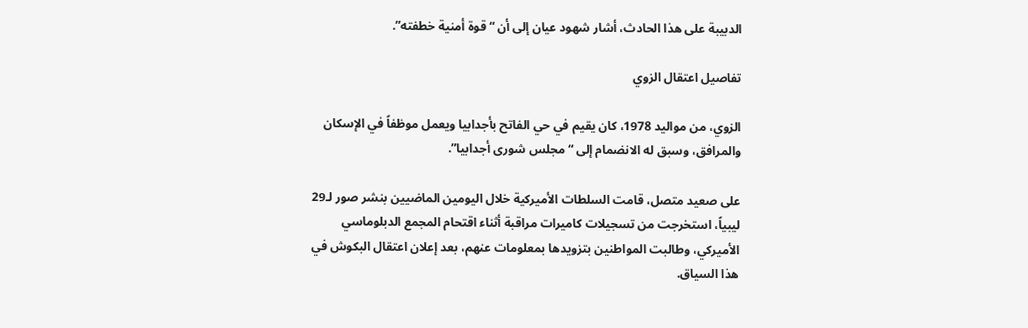الدبيبة على هذا الحادث، أشار شهود عيان إلى أن “قوة أمنية خطفته”.

تفاصيل اعتقال الزوي

الزوي، من مواليد 1978، كان يقيم في حي الفاتح بأجدابيا ويعمل موظفاً في الإسكان والمرافق، وسبق له الانضمام إلى “مجلس شورى أجدابيا”.

على صعيد متصل، قامت السلطات الأميركية خلال اليومين الماضيين بنشر صور لـ29 ليبياً، استخرجت من تسجيلات كاميرات مراقبة أثناء اقتحام المجمع الدبلوماسي الأميركي، وطالبت المواطنين بتزويدها بمعلومات عنهم، بعد إعلان اعتقال البكوش في هذا السياق.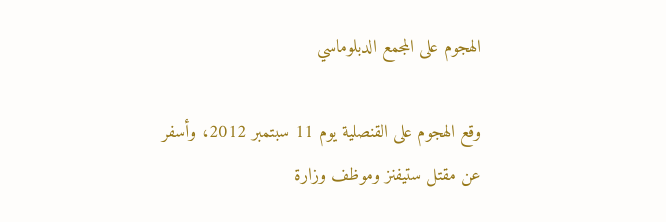الهجوم على المجمع الدبلوماسي

وقع الهجوم على القنصلية يوم 11 سبتمبر 2012، وأسفر عن مقتل ستيفنز وموظف وزارة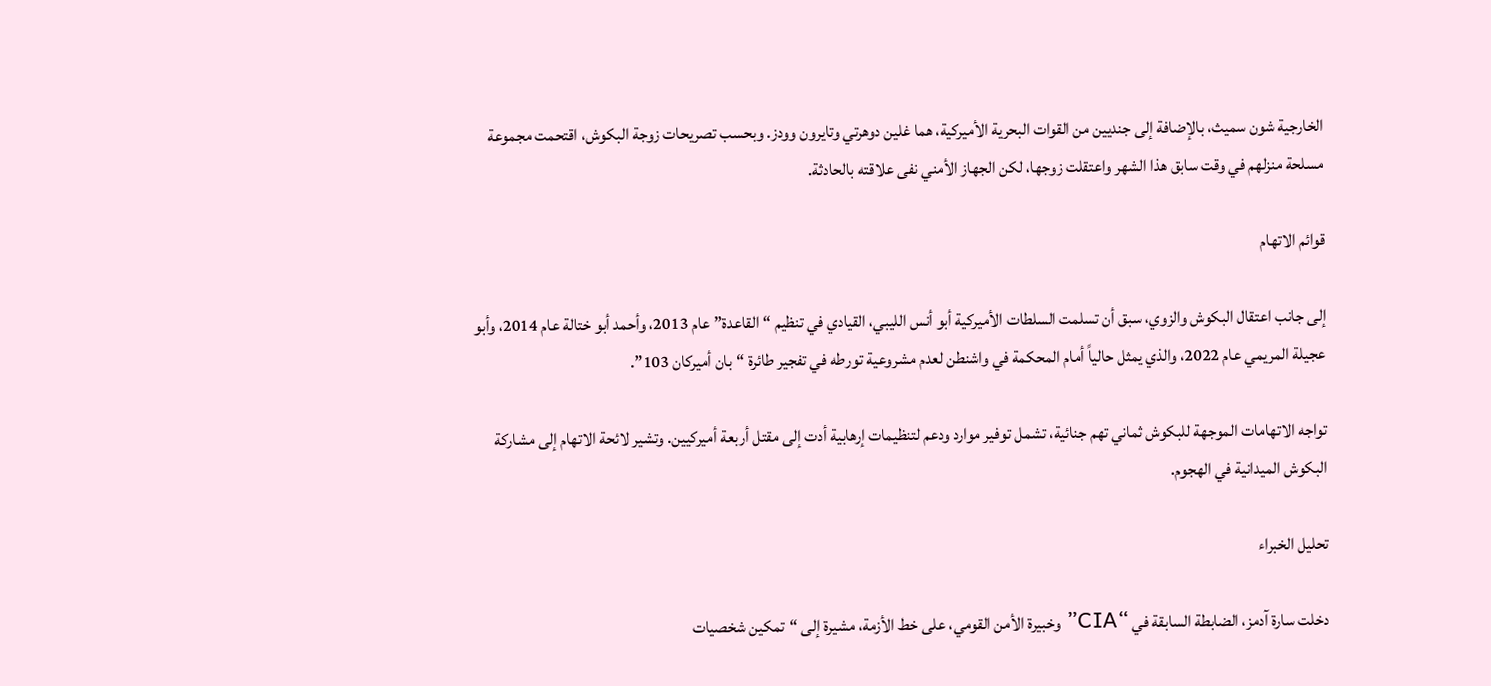الخارجية شون سميث، بالإضافة إلى جنديين من القوات البحرية الأميركية، هما غلين دوهرتي وتايرون وودز. وبحسب تصريحات زوجة البكوش، اقتحمت مجموعة مسلحة منزلهم في وقت سابق هذا الشهر واعتقلت زوجها، لكن الجهاز الأمني نفى علاقته بالحادثة.

قوائم الاتهام

إلى جانب اعتقال البكوش والزوي، سبق أن تسلمت السلطات الأميركية أبو أنس الليبي، القيادي في تنظيم “القاعدة” عام 2013، وأحمد أبو ختالة عام 2014، وأبو عجيلة المريمي عام 2022، والذي يمثل حالياً أمام المحكمة في واشنطن لعدم مشروعية تورطه في تفجير طائرة “بان أميركان 103”.

تواجه الاتهامات الموجهة للبكوش ثماني تهم جنائية، تشمل توفير موارد ودعم لتنظيمات إرهابية أدت إلى مقتل أربعة أميركيين. وتشير لائحة الاتهام إلى مشاركة البكوش الميدانية في الهجوم.

تحليل الخبراء

دخلت سارة آدمز، الضابطة السابقة في “CIA” وخبيرة الأمن القومي، على خط الأزمة، مشيرة إلى “تمكين شخصيات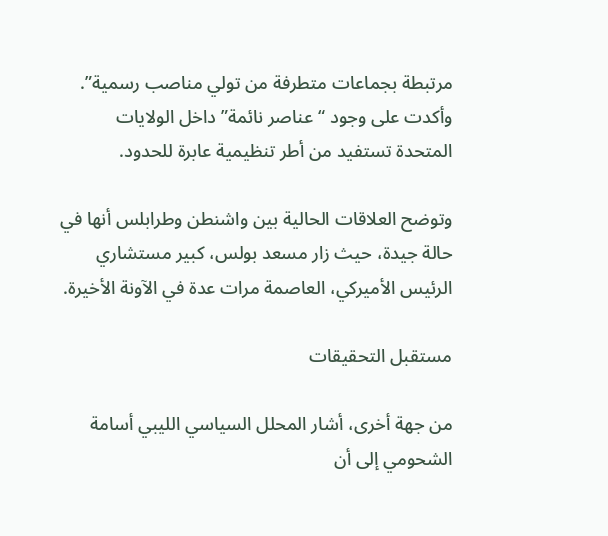مرتبطة بجماعات متطرفة من تولي مناصب رسمية”. وأكدت على وجود “عناصر نائمة” داخل الولايات المتحدة تستفيد من أطر تنظيمية عابرة للحدود.

وتوضح العلاقات الحالية بين واشنطن وطرابلس أنها في حالة جيدة، حيث زار مسعد بولس، كبير مستشاري الرئيس الأميركي، العاصمة مرات عدة في الآونة الأخيرة.

مستقبل التحقيقات

من جهة أخرى، أشار المحلل السياسي الليبي أسامة الشحومي إلى أن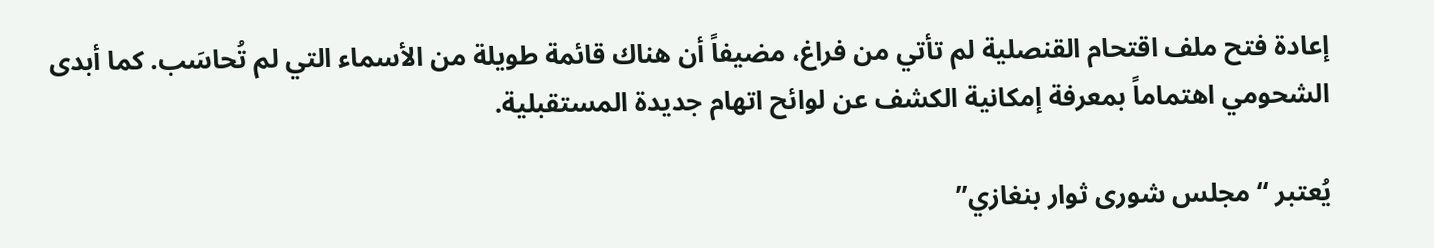إعادة فتح ملف اقتحام القنصلية لم تأتي من فراغ، مضيفاً أن هناك قائمة طويلة من الأسماء التي لم تُحاسَب. كما أبدى الشحومي اهتماماً بمعرفة إمكانية الكشف عن لوائح اتهام جديدة المستقبلية.

يُعتبر “مجلس شورى ثوار بنغازي”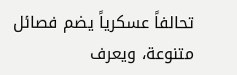تحالفاً عسكرياً يضم فصائل متنوعة، ويعرف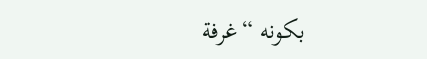بكونه “غرفة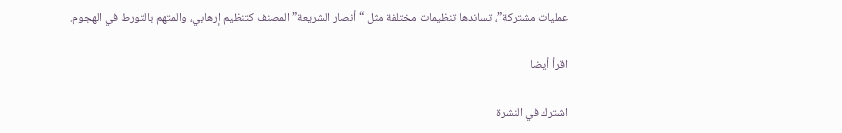عمليات مشتركة”، تساندها تنظيمات مختلفة مثل “أنصار الشريعة” المصنف كتنظيم إرهابي، والمتهم بالتورط في الهجوم.

اقرأ أيضا

اشترك في النشرة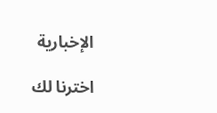الإخبارية

اخترنا لك